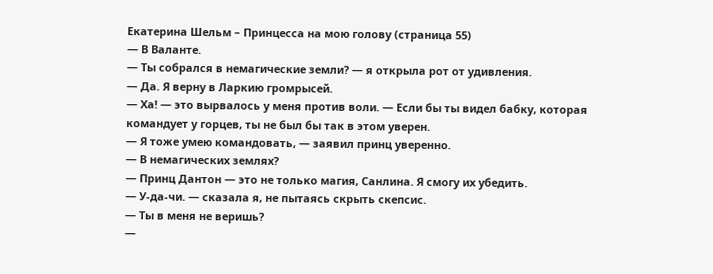Екатерина Шельм – Принцесса на мою голову (страница 55)
— В Валанте.
— Ты собрался в немагические земли? — я открыла рот от удивления.
— Да. Я верну в Ларкию громрысей.
— Ха! — это вырвалось у меня против воли. — Если бы ты видел бабку, которая командует у горцев, ты не был бы так в этом уверен.
— Я тоже умею командовать, — заявил принц уверенно.
— В немагических землях?
— Принц Дантон — это не только магия, Санлина. Я смогу их убедить.
— У-да-чи. — сказала я, не пытаясь скрыть скепсис.
— Ты в меня не веришь?
—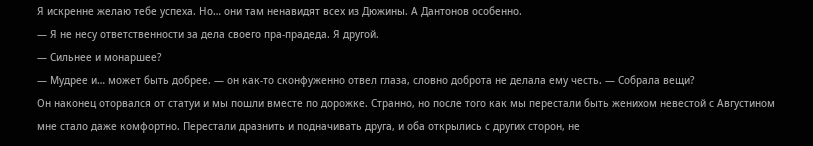Я искренне желаю тебе успеха. Но… они там ненавидят всех из Дюжины. А Дантонов особенно.
— Я не несу ответственности за дела своего пра-прадеда. Я другой.
— Сильнее и монаршее?
— Мудрее и… может быть добрее. — он как-то сконфуженно отвел глаза, словно доброта не делала ему честь. — Собрала вещи?
Он наконец оторвался от статуи и мы пошли вместе по дорожке. Странно, но после того как мы перестали быть женихом невестой с Августином мне стало даже комфортно. Перестали дразнить и подначивать друга, и оба открылись с других сторон, не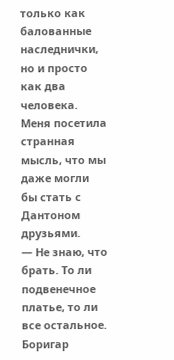только как балованные наследнички, но и просто как два человека. Меня посетила странная мысль, что мы даже могли бы стать с Дантоном друзьями.
— Не знаю, что брать. То ли подвенечное платье, то ли все остальное. Боригар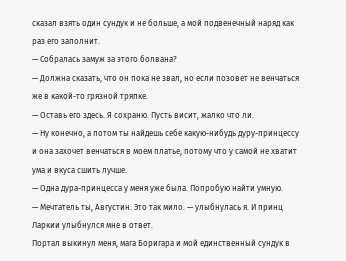сказал взять один сундук и не больше, а мой подвенечный наряд как раз его заполнит.
— Собралась замуж за этого болвана?
— Должна сказать, что он пока не звал, но если позовет не венчаться же в какой-то грязной тряпке.
— Оставь его здесь. Я сохраню. Пусть висит, жалко что ли.
— Ну конечно, а потом ты найдешь себе какую-нибудь дуру-принцессу и она захочет венчаться в моем платье, потому что у самой не хватит ума и вкуса сшить лучше.
— Одна дура-принцесса у меня уже была. Попробую найти умную.
— Мечтатель ты, Августин. Это так мило. — улыбнулась я. И принц Ларкии улыбнулся мне в ответ.
Портал выкинул меня, мага Боригара и мой единственный сундук в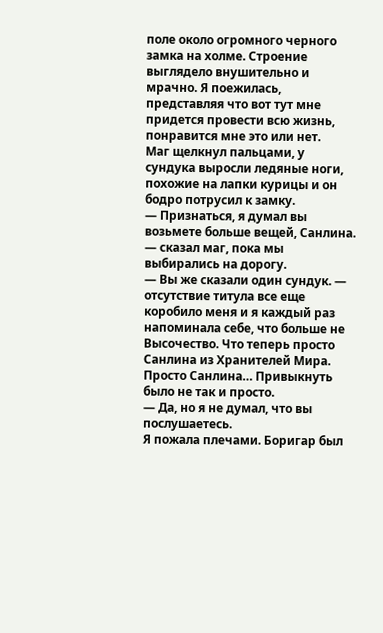поле около огромного черного замка на холме. Строение выглядело внушительно и мрачно. Я поежилась, представляя что вот тут мне придется провести всю жизнь, понравится мне это или нет.
Маг щелкнул пальцами, у сундука выросли ледяные ноги, похожие на лапки курицы и он бодро потрусил к замку.
— Признаться, я думал вы возьмете больше вещей, Санлина. — сказал маг, пока мы выбирались на дорогу.
— Вы же сказали один сундук. — отсутствие титула все еще коробило меня и я каждый раз напоминала себе, что больше не Высочество. Что теперь просто Санлина из Хранителей Мира. Просто Санлина… Привыкнуть было не так и просто.
— Да, но я не думал, что вы послушаетесь.
Я пожала плечами. Боригар был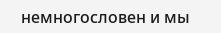немногословен и мы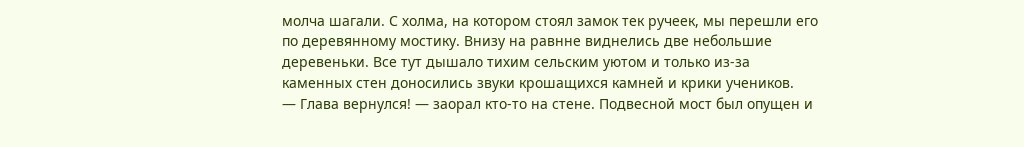молча шагали. С холма, на котором стоял замок тек ручеек, мы перешли его по деревянному мостику. Внизу на равнне виднелись две небольшие деревеньки. Все тут дышало тихим сельским уютом и только из-за каменных стен доносились звуки крошащихся камней и крики учеников.
— Глава вернулся! — заорал кто-то на стене. Подвесной мост был опущен и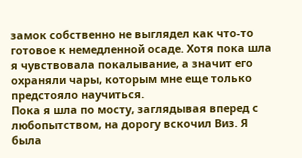замок собственно не выглядел как что-то готовое к немедленной осаде. Хотя пока шла я чувствовала покалывание, а значит его охраняли чары, которым мне еще только предстояло научиться.
Пока я шла по мосту, заглядывая вперед с любопытством, на дорогу вскочил Виз. Я была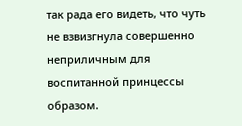так рада его видеть, что чуть не взвизгнула совершенно неприличным для воспитанной принцессы образом.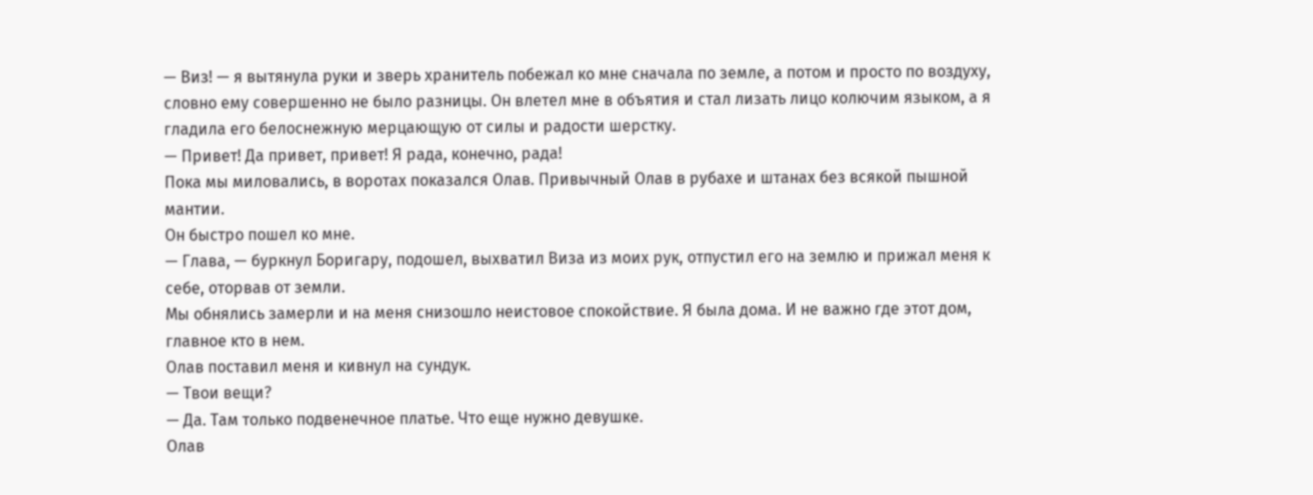— Виз! — я вытянула руки и зверь хранитель побежал ко мне сначала по земле, а потом и просто по воздуху, словно ему совершенно не было разницы. Он влетел мне в объятия и стал лизать лицо колючим языком, а я гладила его белоснежную мерцающую от силы и радости шерстку.
— Привет! Да привет, привет! Я рада, конечно, рада!
Пока мы миловались, в воротах показался Олав. Привычный Олав в рубахе и штанах без всякой пышной мантии.
Он быстро пошел ко мне.
— Глава, — буркнул Боригару, подошел, выхватил Виза из моих рук, отпустил его на землю и прижал меня к себе, оторвав от земли.
Мы обнялись замерли и на меня снизошло неистовое спокойствие. Я была дома. И не важно где этот дом, главное кто в нем.
Олав поставил меня и кивнул на сундук.
— Твои вещи?
— Да. Там только подвенечное платье. Что еще нужно девушке.
Олав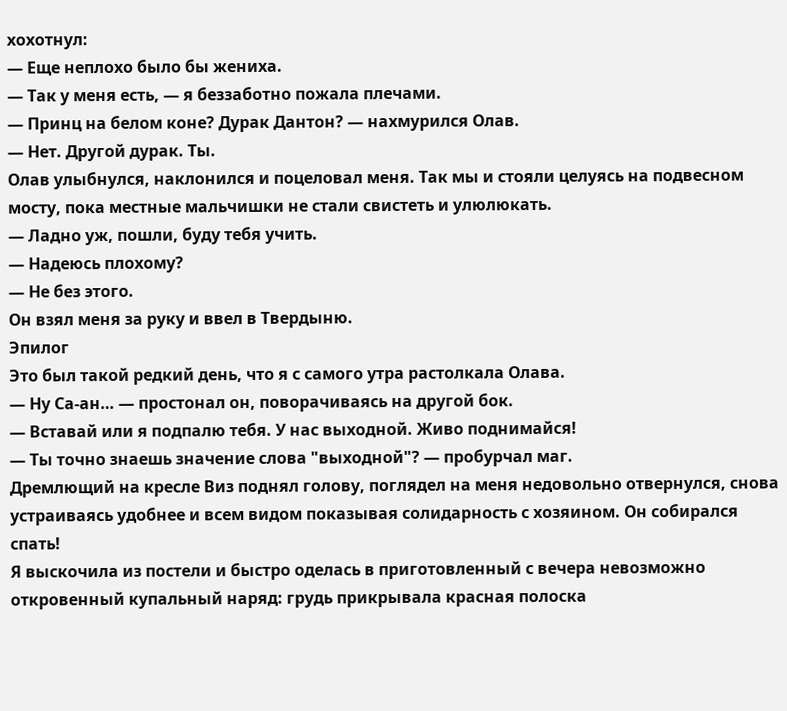хохотнул:
— Еще неплохо было бы жениха.
— Так у меня есть, — я беззаботно пожала плечами.
— Принц на белом коне? Дурак Дантон? — нахмурился Олав.
— Нет. Другой дурак. Ты.
Олав улыбнулся, наклонился и поцеловал меня. Так мы и стояли целуясь на подвесном мосту, пока местные мальчишки не стали свистеть и улюлюкать.
— Ладно уж, пошли, буду тебя учить.
— Надеюсь плохому?
— Не без этого.
Он взял меня за руку и ввел в Твердыню.
Эпилог
Это был такой редкий день, что я с самого утра растолкала Олава.
— Ну Са-ан… — простонал он, поворачиваясь на другой бок.
— Вставай или я подпалю тебя. У нас выходной. Живо поднимайся!
— Ты точно знаешь значение слова "выходной"? — пробурчал маг.
Дремлющий на кресле Виз поднял голову, поглядел на меня недовольно отвернулся, снова устраиваясь удобнее и всем видом показывая солидарность с хозяином. Он собирался спать!
Я выскочила из постели и быстро оделась в приготовленный с вечера невозможно откровенный купальный наряд: грудь прикрывала красная полоска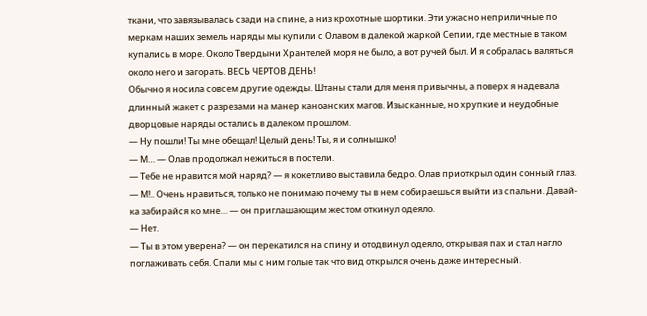ткани, что завязывалась сзади на спине, а низ крохотные шортики. Эти ужасно неприличные по меркам наших земель наряды мы купили с Олавом в далекой жаркой Сепии, где местные в таком купались в море. Около Твердыни Хрантелей моря не было, а вот ручей был. И я собралась валяться около него и загорать. ВЕСЬ ЧЕРТОВ ДЕНЬ!
Обычно я носила совсем другие одежды. Штаны стали для меня привычны, а поверх я надевала длинный жакет с разрезами на манер каноанских магов. Изысканные, но хрупкие и неудобные дворцовые наряды остались в далеком прошлом.
— Ну пошли! Ты мне обещал! Целый день! Ты, я и солнышко!
— М… — Олав продолжал нежиться в постели.
— Тебе не нравится мой наряд? — я кокетливо выставила бедро. Олав приоткрыл один сонный глаз.
— М!.. Очень нравиться, только не понимаю почему ты в нем собираешься выйти из спальни. Давай-ка забирайся ко мне… — он приглашающим жестом откинул одеяло.
— Нет.
— Ты в этом уверена? — он перекатился на спину и отодвинул одеяло, открывая пах и стал нагло поглаживать себя. Спали мы с ним голые так что вид открылся очень даже интересный.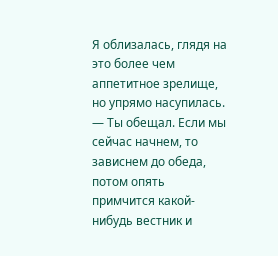Я облизалась, глядя на это более чем аппетитное зрелище, но упрямо насупилась.
— Ты обещал. Если мы сейчас начнем, то зависнем до обеда, потом опять примчится какой-нибудь вестник и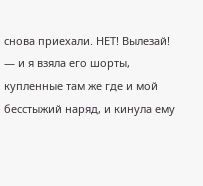снова приехали. НЕТ! Вылезай! — и я взяла его шорты, купленные там же где и мой бесстыжий наряд, и кинула ему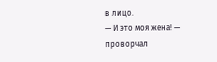в лицо.
— И это моя жена! — проворчал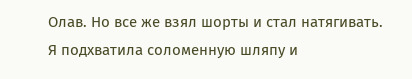Олав. Но все же взял шорты и стал натягивать.
Я подхватила соломенную шляпу и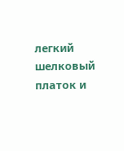легкий шелковый платок и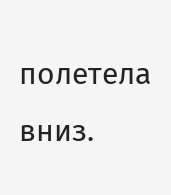полетела вниз.